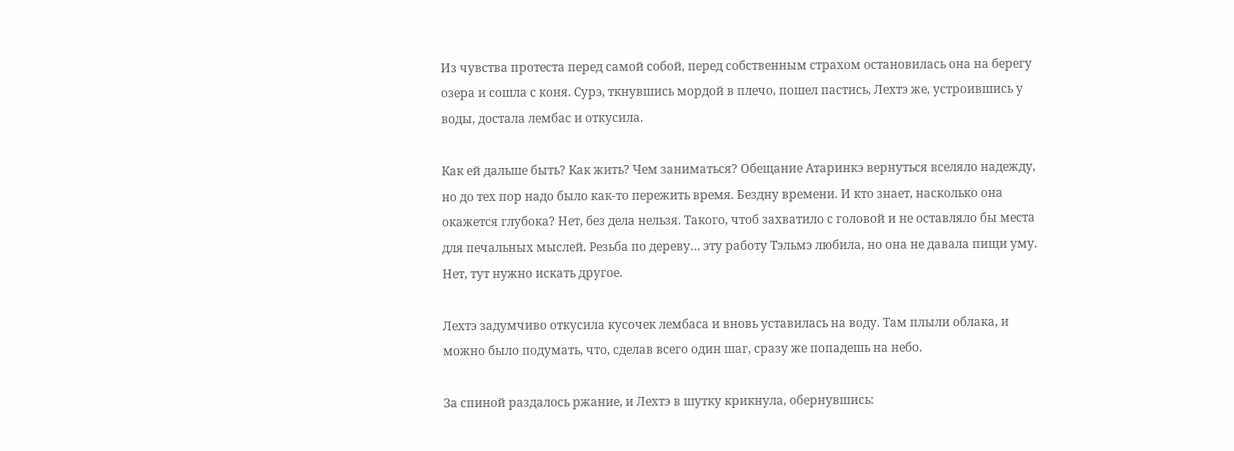Из чувства протеста перед самой собой, перед собственным страхом остановилась она на берегу озера и сошла с коня. Сурэ, ткнувшись мордой в плечо, пошел пастись, Лехтэ же, устроившись у воды, достала лембас и откусила.

Как ей дальше быть? Как жить? Чем заниматься? Обещание Атаринкэ вернуться вселяло надежду, но до тех пор надо было как-то пережить время. Бездну времени. И кто знает, насколько она окажется глубока? Нет, без дела нельзя. Такого, чтоб захватило с головой и не оставляло бы места для печальных мыслей. Резьба по дереву… эту работу Тэльмэ любила, но она не давала пищи уму. Нет, тут нужно искать другое.

Лехтэ задумчиво откусила кусочек лембаса и вновь уставилась на воду. Там плыли облака, и можно было подумать, что, сделав всего один шаг, сразу же попадешь на небо.

За спиной раздалось ржание, и Лехтэ в шутку крикнула, обернувшись: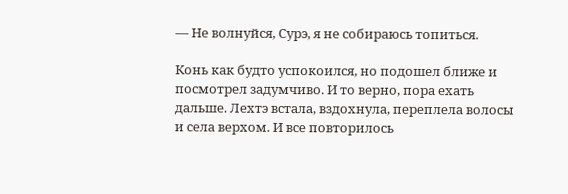— Не волнуйся, Сурэ, я не собираюсь топиться.

Конь как будто успокоился, но подошел ближе и посмотрел задумчиво. И то верно, пора ехать дальше. Лехтэ встала, вздохнула, переплела волосы и села верхом. И все повторилось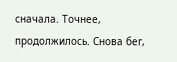сначала. Точнее, продолжилось. Снова бег,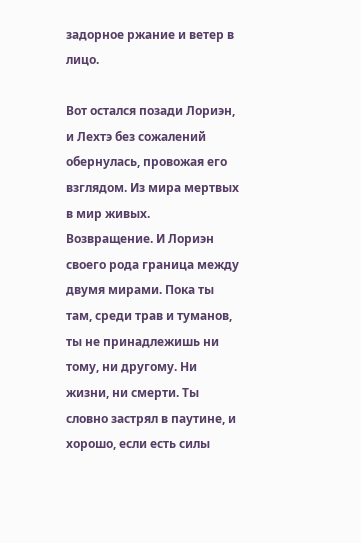задорное ржание и ветер в лицо.

Вот остался позади Лориэн, и Лехтэ без сожалений обернулась, провожая его взглядом. Из мира мертвых в мир живых. Возвращение. И Лориэн своего рода граница между двумя мирами. Пока ты там, среди трав и туманов, ты не принадлежишь ни тому, ни другому. Ни жизни, ни смерти. Ты словно застрял в паутине, и хорошо, если есть силы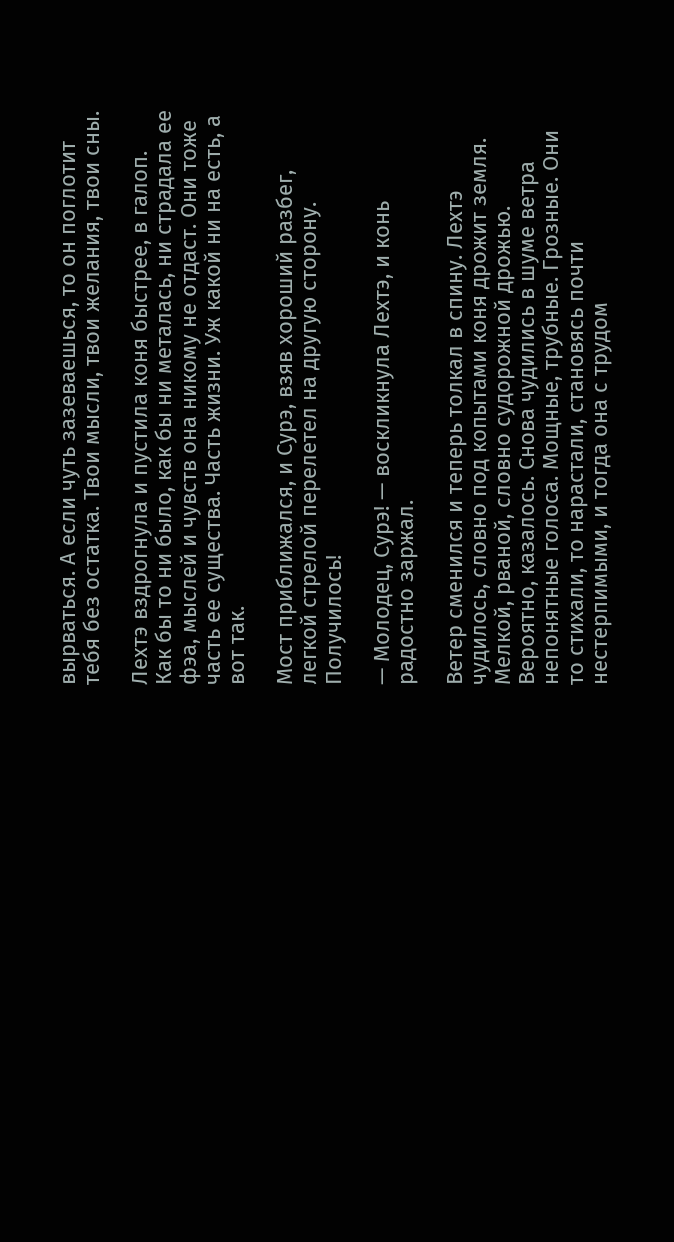вырваться. А если чуть зазеваешься, то он поглотит тебя без остатка. Твои мысли, твои желания, твои сны.

Лехтэ вздрогнула и пустила коня быстрее, в галоп. Как бы то ни было, как бы ни металась, ни страдала ее фэа, мыслей и чувств она никому не отдаст. Они тоже часть ее существа. Часть жизни. Уж какой ни на есть, а вот так.

Мост приближался, и Сурэ, взяв хороший разбег, легкой стрелой перелетел на другую сторону. Получилось!

— Молодец, Сурэ! — воскликнула Лехтэ, и конь радостно заржал.

Ветер сменился и теперь толкал в спину. Лехтэ чудилось, словно под копытами коня дрожит земля. Мелкой, рваной, словно судорожной дрожью. Вероятно, казалось. Снова чудились в шуме ветра непонятные голоса. Мощные, трубные. Грозные. Они то стихали, то нарастали, становясь почти нестерпимыми, и тогда она с трудом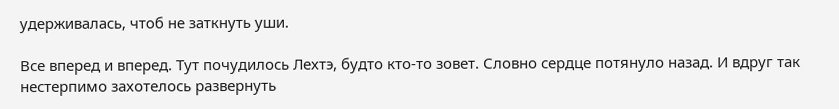удерживалась, чтоб не заткнуть уши.

Все вперед и вперед. Тут почудилось Лехтэ, будто кто-то зовет. Словно сердце потянуло назад. И вдруг так нестерпимо захотелось развернуть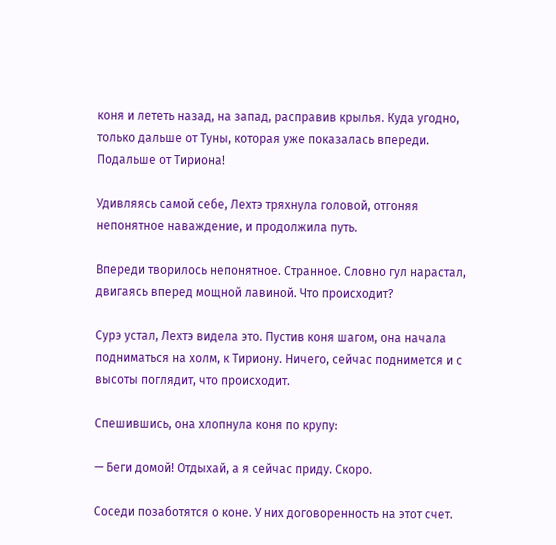коня и лететь назад, на запад, расправив крылья. Куда угодно, только дальше от Туны, которая уже показалась впереди. Подальше от Тириона!

Удивляясь самой себе, Лехтэ тряхнула головой, отгоняя непонятное наваждение, и продолжила путь.

Впереди творилось непонятное. Странное. Словно гул нарастал, двигаясь вперед мощной лавиной. Что происходит?

Сурэ устал, Лехтэ видела это. Пустив коня шагом, она начала подниматься на холм, к Тириону. Ничего, сейчас поднимется и с высоты поглядит, что происходит.

Спешившись, она хлопнула коня по крупу:

— Беги домой! Отдыхай, а я сейчас приду. Скоро.

Соседи позаботятся о коне. У них договоренность на этот счет.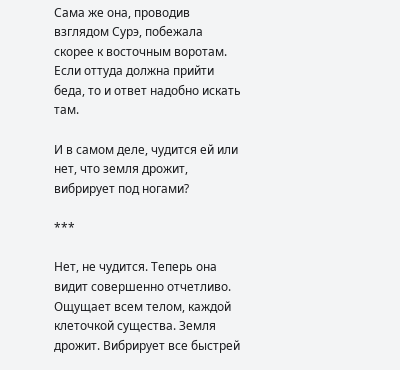Сама же она, проводив взглядом Сурэ, побежала скорее к восточным воротам. Если оттуда должна прийти беда, то и ответ надобно искать там.

И в самом деле, чудится ей или нет, что земля дрожит, вибрирует под ногами?

***

Нет, не чудится. Теперь она видит совершенно отчетливо. Ощущает всем телом, каждой клеточкой существа. Земля дрожит. Вибрирует все быстрей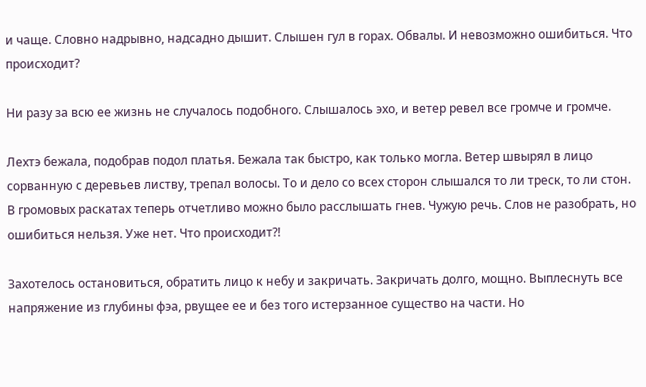и чаще. Словно надрывно, надсадно дышит. Слышен гул в горах. Обвалы. И невозможно ошибиться. Что происходит?

Ни разу за всю ее жизнь не случалось подобного. Слышалось эхо, и ветер ревел все громче и громче.

Лехтэ бежала, подобрав подол платья. Бежала так быстро, как только могла. Ветер швырял в лицо сорванную с деревьев листву, трепал волосы. То и дело со всех сторон слышался то ли треск, то ли стон. В громовых раскатах теперь отчетливо можно было расслышать гнев. Чужую речь. Слов не разобрать, но ошибиться нельзя. Уже нет. Что происходит?!

Захотелось остановиться, обратить лицо к небу и закричать. Закричать долго, мощно. Выплеснуть все напряжение из глубины фэа, рвущее ее и без того истерзанное существо на части. Но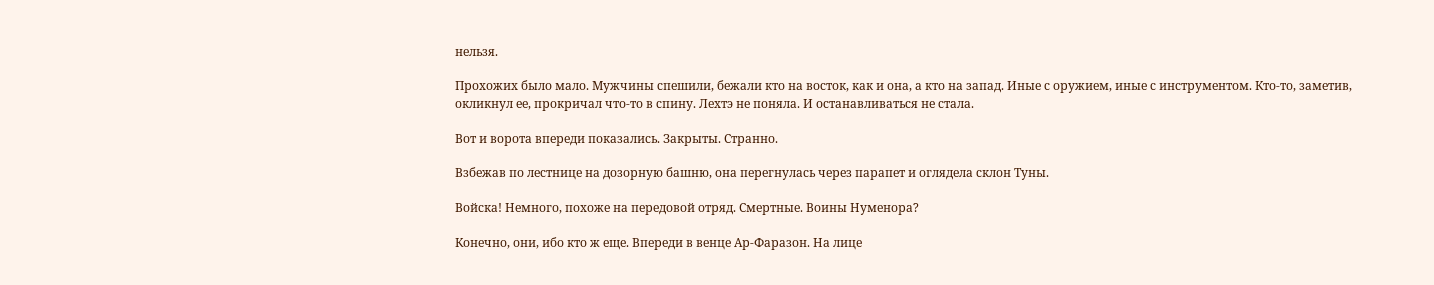нельзя.

Прохожих было мало. Мужчины спешили, бежали кто на восток, как и она, а кто на запад. Иные с оружием, иные с инструментом. Кто-то, заметив, окликнул ее, прокричал что-то в спину. Лехтэ не поняла. И останавливаться не стала.

Вот и ворота впереди показались. Закрыты. Странно.

Взбежав по лестнице на дозорную башню, она перегнулась через парапет и оглядела склон Туны.

Войска! Немного, похоже на передовой отряд. Смертные. Воины Нуменора?

Конечно, они, ибо кто ж еще. Впереди в венце Ар-Фаразон. На лице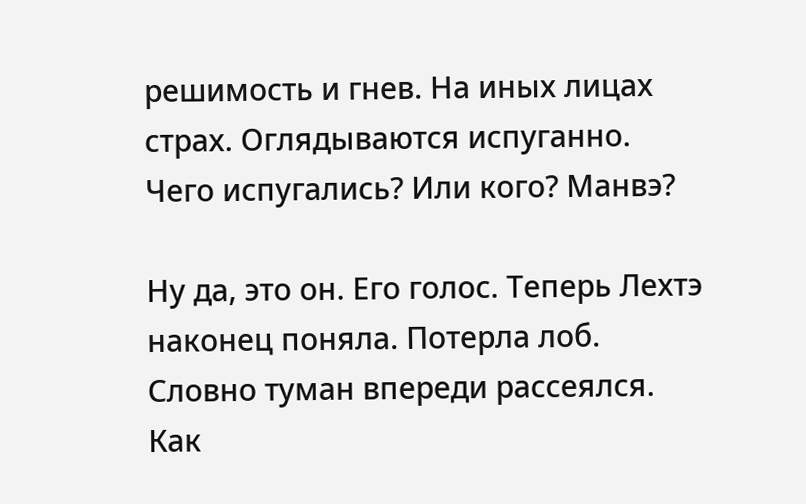решимость и гнев. На иных лицах страх. Оглядываются испуганно. Чего испугались? Или кого? Манвэ?

Ну да, это он. Его голос. Теперь Лехтэ наконец поняла. Потерла лоб. Словно туман впереди рассеялся. Как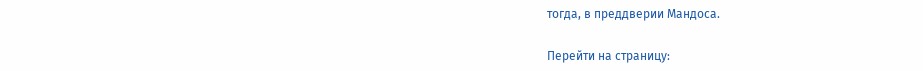тогда, в преддверии Мандоса.

Перейти на страницу: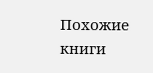Похожие книги